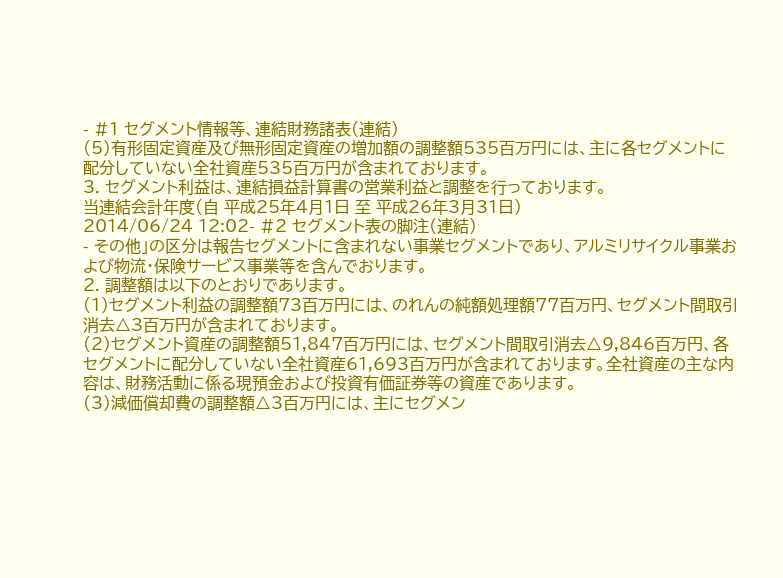- #1 セグメント情報等、連結財務諸表(連結)
(5)有形固定資産及び無形固定資産の増加額の調整額535百万円には、主に各セグメントに配分していない全社資産535百万円が含まれております。
3. セグメント利益は、連結損益計算書の営業利益と調整を行っております。
当連結会計年度(自 平成25年4月1日 至 平成26年3月31日)
2014/06/24 12:02- #2 セグメント表の脚注(連結)
- その他」の区分は報告セグメントに含まれない事業セグメントであり、アルミリサイクル事業および物流・保険サービス事業等を含んでおります。
2. 調整額は以下のとおりであります。
(1)セグメント利益の調整額73百万円には、のれんの純額処理額77百万円、セグメント間取引消去△3百万円が含まれております。
(2)セグメント資産の調整額51,847百万円には、セグメント間取引消去△9,846百万円、各セグメントに配分していない全社資産61,693百万円が含まれております。全社資産の主な内容は、財務活動に係る現預金および投資有価証券等の資産であります。
(3)減価償却費の調整額△3百万円には、主にセグメン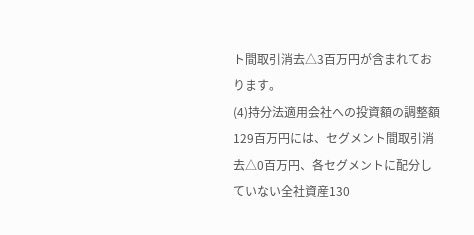ト間取引消去△3百万円が含まれております。
(4)持分法適用会社への投資額の調整額129百万円には、セグメント間取引消去△0百万円、各セグメントに配分していない全社資産130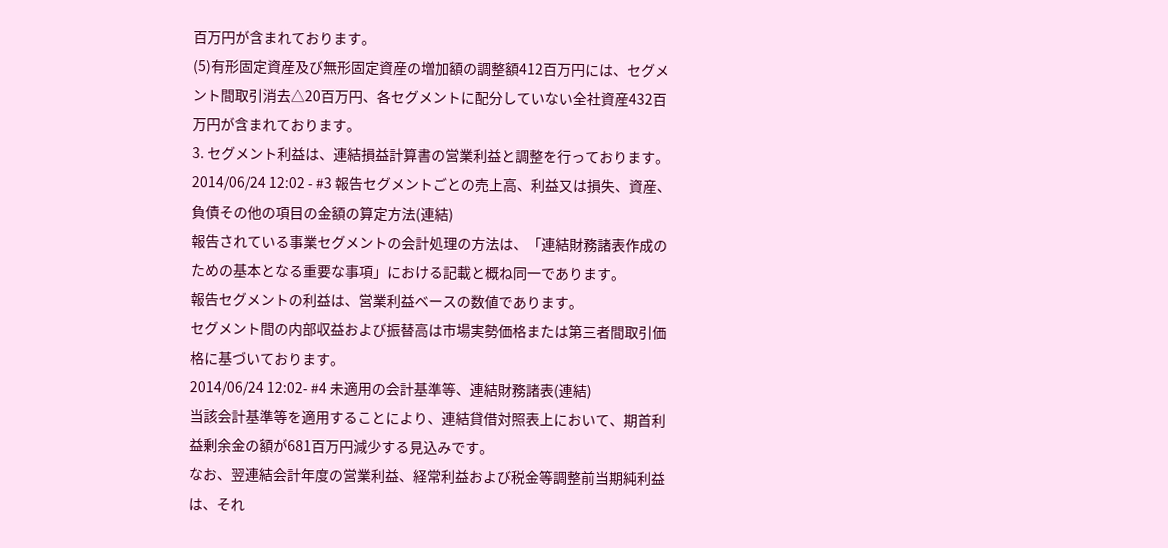百万円が含まれております。
(5)有形固定資産及び無形固定資産の増加額の調整額412百万円には、セグメント間取引消去△20百万円、各セグメントに配分していない全社資産432百万円が含まれております。
3. セグメント利益は、連結損益計算書の営業利益と調整を行っております。2014/06/24 12:02 - #3 報告セグメントごとの売上高、利益又は損失、資産、負債その他の項目の金額の算定方法(連結)
報告されている事業セグメントの会計処理の方法は、「連結財務諸表作成のための基本となる重要な事項」における記載と概ね同一であります。
報告セグメントの利益は、営業利益ベースの数値であります。
セグメント間の内部収益および振替高は市場実勢価格または第三者間取引価格に基づいております。
2014/06/24 12:02- #4 未適用の会計基準等、連結財務諸表(連結)
当該会計基準等を適用することにより、連結貸借対照表上において、期首利益剰余金の額が681百万円減少する見込みです。
なお、翌連結会計年度の営業利益、経常利益および税金等調整前当期純利益は、それ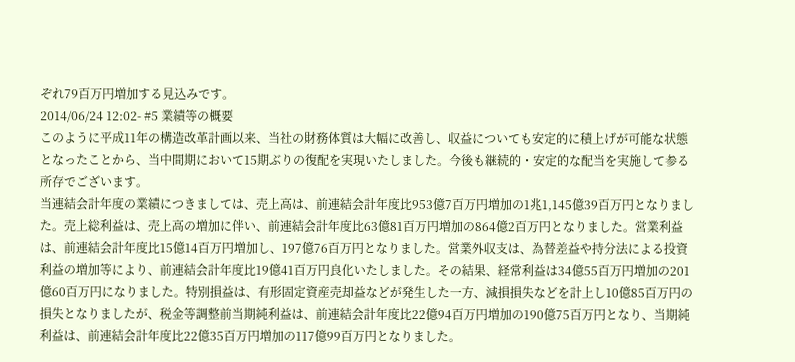ぞれ79百万円増加する見込みです。
2014/06/24 12:02- #5 業績等の概要
このように平成11年の構造改革計画以来、当社の財務体質は大幅に改善し、収益についても安定的に積上げが可能な状態となったことから、当中間期において15期ぶりの復配を実現いたしました。今後も継続的・安定的な配当を実施して参る所存でございます。
当連結会計年度の業績につきましては、売上高は、前連結会計年度比953億7百万円増加の1兆1,145億39百万円となりました。売上総利益は、売上高の増加に伴い、前連結会計年度比63億81百万円増加の864億2百万円となりました。営業利益は、前連結会計年度比15億14百万円増加し、197億76百万円となりました。営業外収支は、為替差益や持分法による投資利益の増加等により、前連結会計年度比19億41百万円良化いたしました。その結果、経常利益は34億55百万円増加の201億60百万円になりました。特別損益は、有形固定資産売却益などが発生した一方、減損損失などを計上し10億85百万円の損失となりましたが、税金等調整前当期純利益は、前連結会計年度比22億94百万円増加の190億75百万円となり、当期純利益は、前連結会計年度比22億35百万円増加の117億99百万円となりました。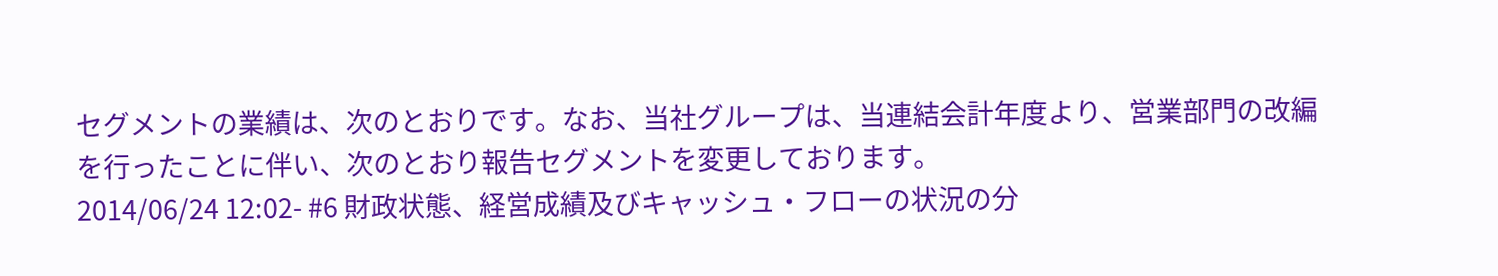セグメントの業績は、次のとおりです。なお、当社グループは、当連結会計年度より、営業部門の改編を行ったことに伴い、次のとおり報告セグメントを変更しております。
2014/06/24 12:02- #6 財政状態、経営成績及びキャッシュ・フローの状況の分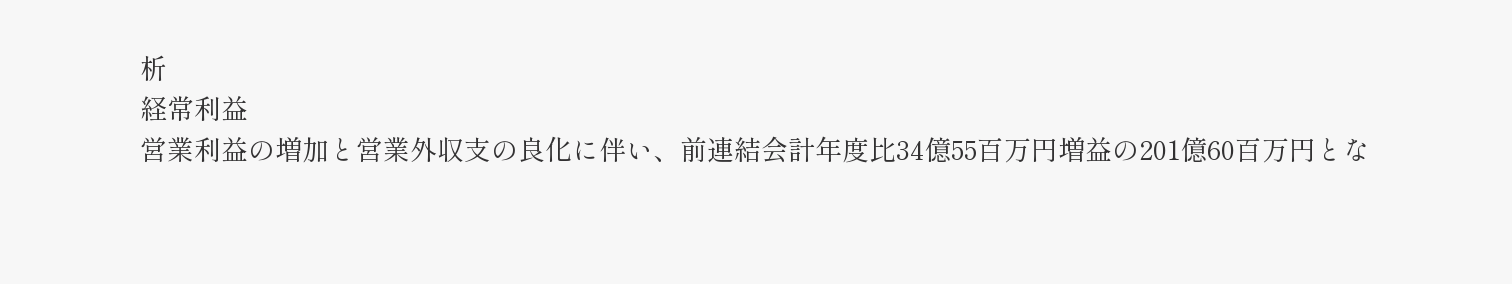析
経常利益
営業利益の増加と営業外収支の良化に伴い、前連結会計年度比34億55百万円増益の201億60百万円とな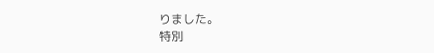りました。
特別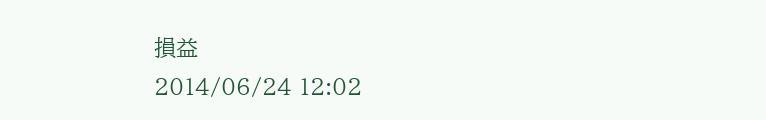損益
2014/06/24 12:02